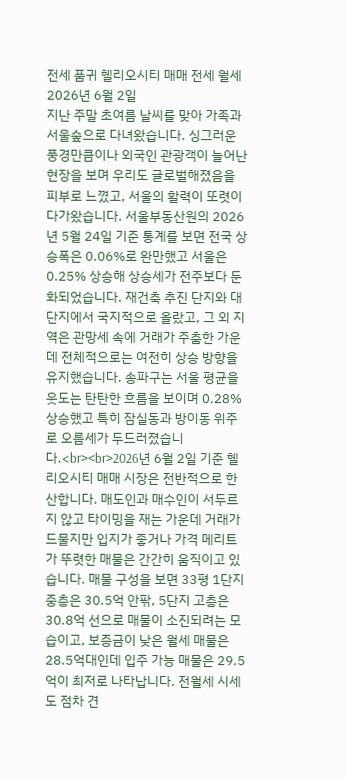전세 품귀 헬리오시티 매매 전세 월세 2026년 6월 2일
지난 주말 초여름 날씨를 맞아 가족과 서울숲으로 다녀왔습니다. 싱그러운 풍경만큼이나 외국인 관광객이 늘어난 현장을 보며 우리도 글로벌해졌음을 피부로 느꼈고, 서울의 활력이 또렷이 다가왔습니다. 서울부동산원의 2026년 5월 24일 기준 통계를 보면 전국 상승폭은 0.06%로 완만했고 서울은 0.25% 상승해 상승세가 전주보다 둔화되었습니다. 재건축 추진 단지와 대단지에서 국지적으로 올랐고, 그 외 지역은 관망세 속에 거래가 주춤한 가운데 전체적으로는 여전히 상승 방향을 유지했습니다. 송파구는 서울 평균을 웃도는 탄탄한 흐름을 보이며 0.28% 상승했고 특히 잠실동과 방이동 위주로 오름세가 두드러졌습니다.<br><br>2026년 6월 2일 기준 헬리오시티 매매 시장은 전반적으로 한산합니다. 매도인과 매수인이 서두르지 않고 타이밍을 재는 가운데 거래가 드물지만 입지가 좋거나 가격 메리트가 뚜렷한 매물은 간간히 움직이고 있습니다. 매물 구성을 보면 33평 1단지 중층은 30.5억 안팎, 5단지 고층은 30.8억 선으로 매물이 소진되려는 모습이고, 보증금이 낮은 월세 매물은 28.5억대인데 입주 가능 매물은 29.5억이 최저로 나타납니다. 전월세 시세도 점차 견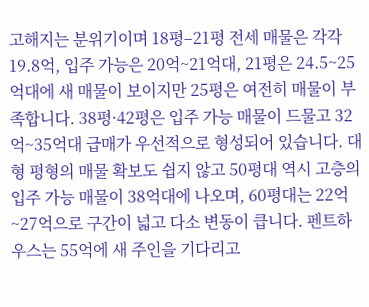고해지는 분위기이며 18평–21평 전세 매물은 각각 19.8억, 입주 가능은 20억~21억대, 21평은 24.5~25억대에 새 매물이 보이지만 25평은 여전히 매물이 부족합니다. 38평·42평은 입주 가능 매물이 드물고 32억~35억대 급매가 우선적으로 형성되어 있습니다. 대형 평형의 매물 확보도 쉽지 않고 50평대 역시 고층의 입주 가능 매물이 38억대에 나오며, 60평대는 22억~27억으로 구간이 넓고 다소 변동이 큽니다. 펜트하우스는 55억에 새 주인을 기다리고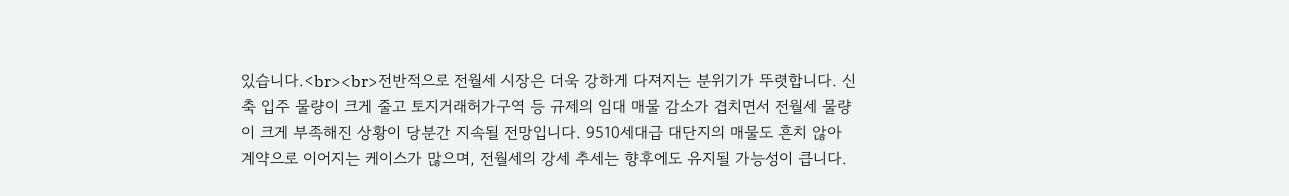있습니다.<br><br>전반적으로 전월세 시장은 더욱 강하게 다져지는 분위기가 뚜렷합니다. 신축 입주 물량이 크게 줄고 토지거래허가구역 등 규제의 임대 매물 감소가 겹치면서 전월세 물량이 크게 부족해진 상황이 당분간 지속될 전망입니다. 9510세대급 대단지의 매물도 흔치 않아 계약으로 이어지는 케이스가 많으며, 전월세의 강세 추세는 향후에도 유지될 가능성이 큽니다.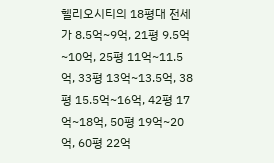헬리오시티의 18평대 전세가 8.5억~9억, 21평 9.5억~10억, 25평 11억~11.5억, 33평 13억~13.5억, 38평 15.5억~16억, 42평 17억~18억, 50평 19억~20억, 60평 22억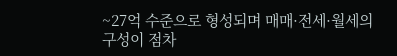~27억 수준으로 형성되며 매매·전세·월세의 구성이 점차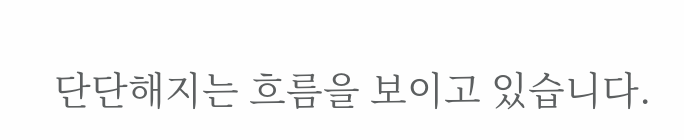단단해지는 흐름을 보이고 있습니다.